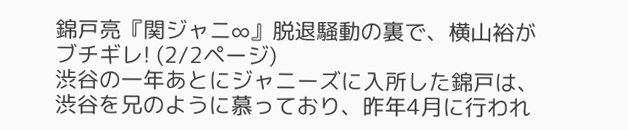錦戸亮『関ジャニ∞』脱退騒動の裏で、横山裕がブチギレ! (2/2ページ)
渋谷の一年あとにジャニーズに入所した錦戸は、渋谷を兄のように慕っており、昨年4月に行われ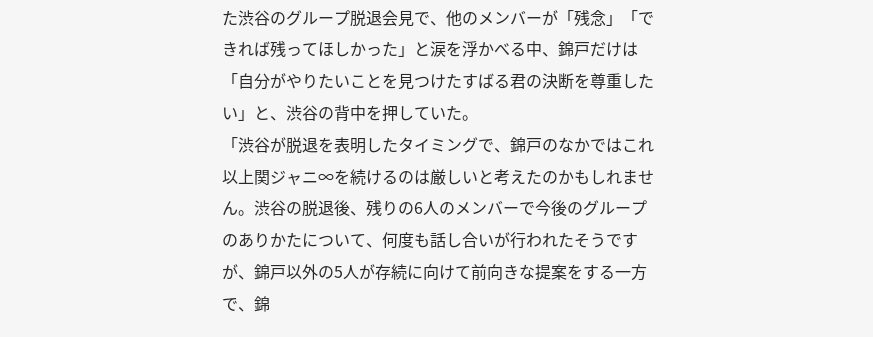た渋谷のグループ脱退会見で、他のメンバーが「残念」「できれば残ってほしかった」と涙を浮かべる中、錦戸だけは「自分がやりたいことを見つけたすばる君の決断を尊重したい」と、渋谷の背中を押していた。
「渋谷が脱退を表明したタイミングで、錦戸のなかではこれ以上関ジャニ∞を続けるのは厳しいと考えたのかもしれません。渋谷の脱退後、残りの6人のメンバーで今後のグループのありかたについて、何度も話し合いが行われたそうですが、錦戸以外の5人が存続に向けて前向きな提案をする一方で、錦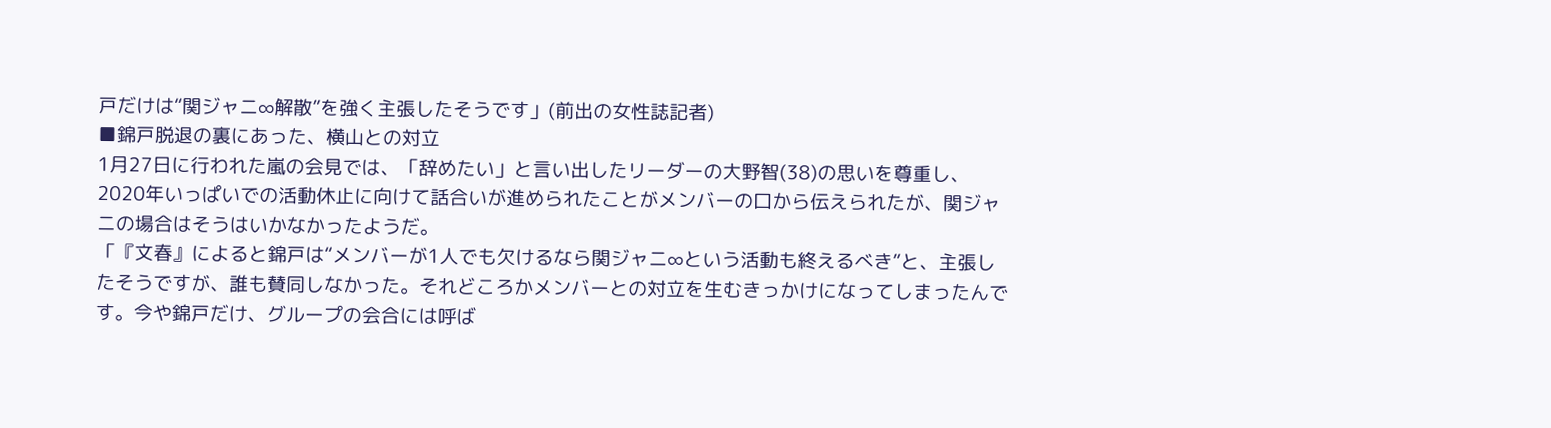戸だけは“関ジャニ∞解散”を強く主張したそうです」(前出の女性誌記者)
■錦戸脱退の裏にあった、横山との対立
1月27日に行われた嵐の会見では、「辞めたい」と言い出したリーダーの大野智(38)の思いを尊重し、2020年いっぱいでの活動休止に向けて話合いが進められたことがメンバーの口から伝えられたが、関ジャニの場合はそうはいかなかったようだ。
「『文春』によると錦戸は“メンバーが1人でも欠けるなら関ジャニ∞という活動も終えるべき”と、主張したそうですが、誰も賛同しなかった。それどころかメンバーとの対立を生むきっかけになってしまったんです。今や錦戸だけ、グループの会合には呼ば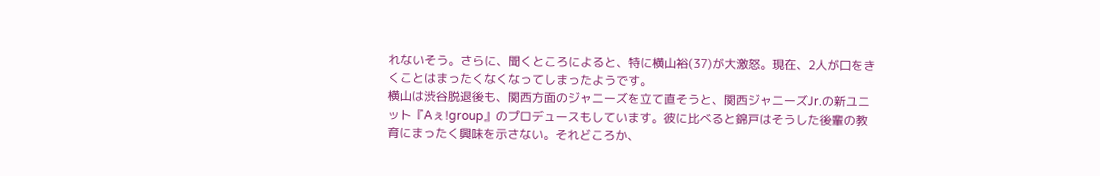れないそう。さらに、聞くところによると、特に横山裕(37)が大激怒。現在、2人が口をきくことはまったくなくなってしまったようです。
横山は渋谷脱退後も、関西方面のジャニーズを立て直そうと、関西ジャニーズJr.の新ユニット『Aぇ!group』のプロデュースもしています。彼に比べると錦戸はそうした後輩の教育にまったく興味を示さない。それどころか、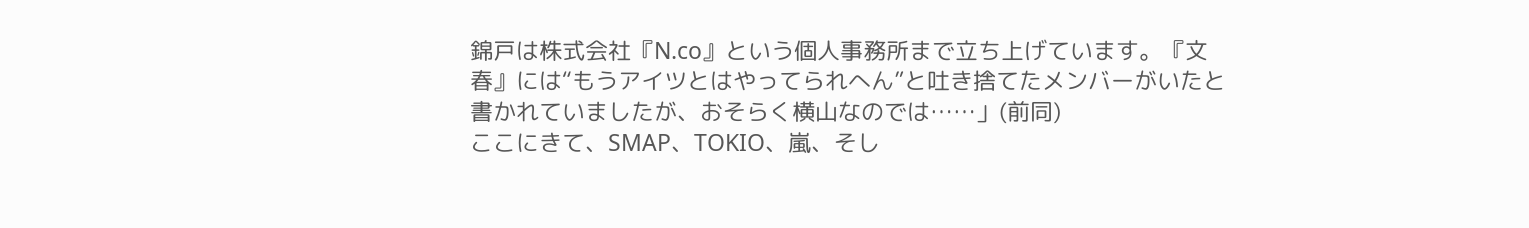錦戸は株式会社『N.co』という個人事務所まで立ち上げています。『文春』には“もうアイツとはやってられへん”と吐き捨てたメンバーがいたと書かれていましたが、おそらく横山なのでは……」(前同)
ここにきて、SMAP、TOKIO、嵐、そし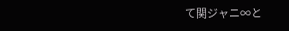て関ジャニ∞と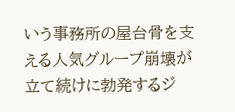いう事務所の屋台骨を支える人気グループ崩壊が立て続けに勃発するジ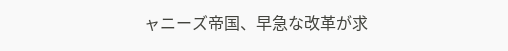ャニーズ帝国、早急な改革が求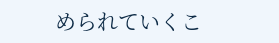められていくこ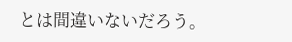とは間違いないだろう。